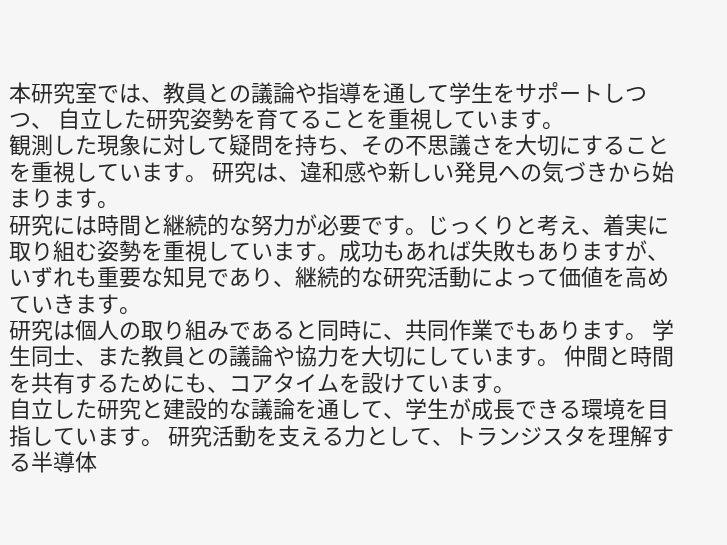本研究室では、教員との議論や指導を通して学生をサポートしつつ、 自立した研究姿勢を育てることを重視しています。
観測した現象に対して疑問を持ち、その不思議さを大切にすることを重視しています。 研究は、違和感や新しい発見への気づきから始まります。
研究には時間と継続的な努力が必要です。じっくりと考え、着実に取り組む姿勢を重視しています。成功もあれば失敗もありますが、いずれも重要な知見であり、継続的な研究活動によって価値を高めていきます。
研究は個人の取り組みであると同時に、共同作業でもあります。 学生同士、また教員との議論や協力を大切にしています。 仲間と時間を共有するためにも、コアタイムを設けています。
自立した研究と建設的な議論を通して、学生が成長できる環境を目指しています。 研究活動を支える力として、トランジスタを理解する半導体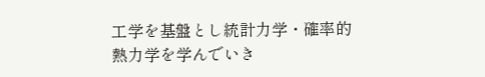工学を基盤とし統計力学・確率的熱力学を学んでいき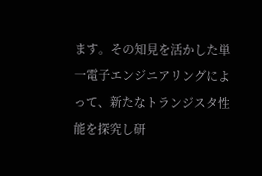ます。その知見を活かした単一電子エンジニアリングによって、新たなトランジスタ性能を探究し研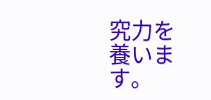究力を養います。